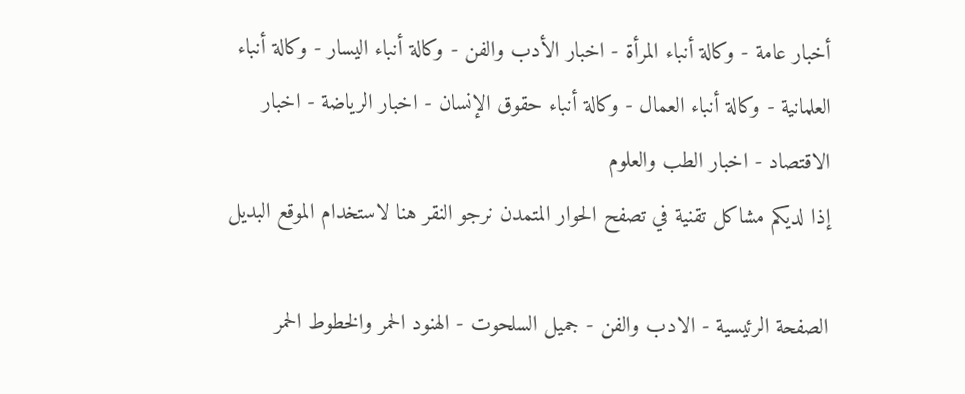أخبار عامة - وكالة أنباء المرأة - اخبار الأدب والفن - وكالة أنباء اليسار - وكالة أنباء العلمانية - وكالة أنباء العمال - وكالة أنباء حقوق الإنسان - اخبار الرياضة - اخبار الاقتصاد - اخبار الطب والعلوم
إذا لديكم مشاكل تقنية في تصفح الحوار المتمدن نرجو النقر هنا لاستخدام الموقع البديل

الصفحة الرئيسية - الادب والفن - جميل السلحوت - الهنود الحمر والخطوط الحمر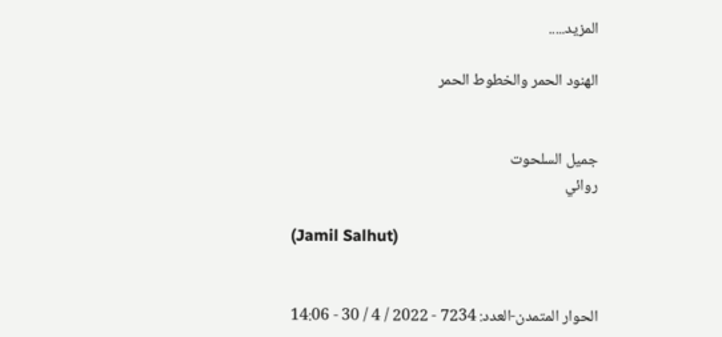المزيد.....

الهنود الحمر والخطوط الحمر


جميل السلحوت
روائي

(Jamil Salhut)


الحوار المتمدن-العدد: 7234 - 2022 / 4 / 30 - 14:06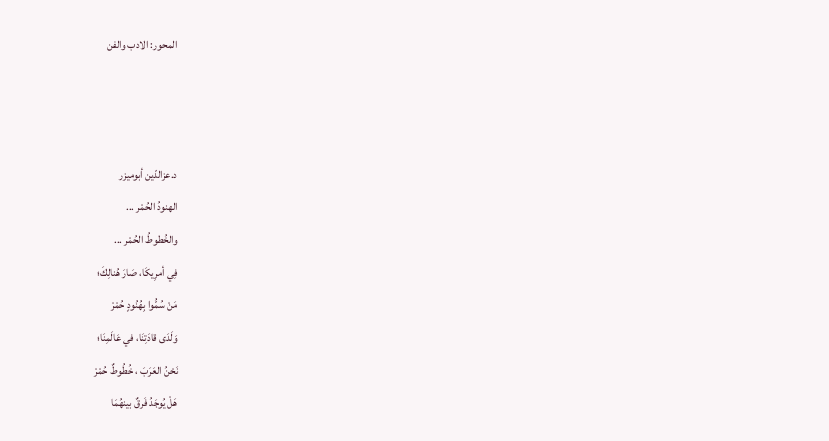المحور: الادب والفن



د.عزالدّين أبوميزر
الهنودُ الحُمْر ...
والخُطوطُ الحُمْر ...
فِي أمرِيكَا، صَارَ هُنالِكَ؛
مَنْ سُمُّوا بِهُنُودٍ حُمْرْ
وَلَدَى قادَتِنَا، في عَالَمِنَا؛
نَحْنُ العَرَبَ ، خُطُوطٌ حُمْرْ
هَلْ يُوجَدُ فَرقٌ بينهُمَا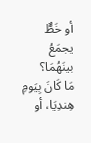أو خَطٌّ يجمَعُ بينَهُمَا؟
مَا كَانَ بِيَومِ هِندِيَا، أو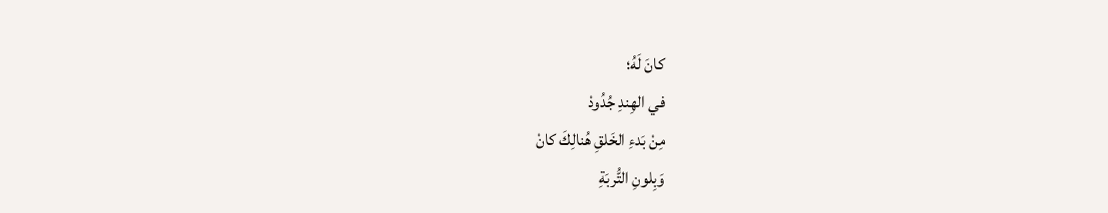كانَ لَهُ؛
في الهِندِ جُدُودْ
مِنْ بَدءِ الخَلقِ هُنالِكَ كانْ
وَبِلونِ التُّربَةِ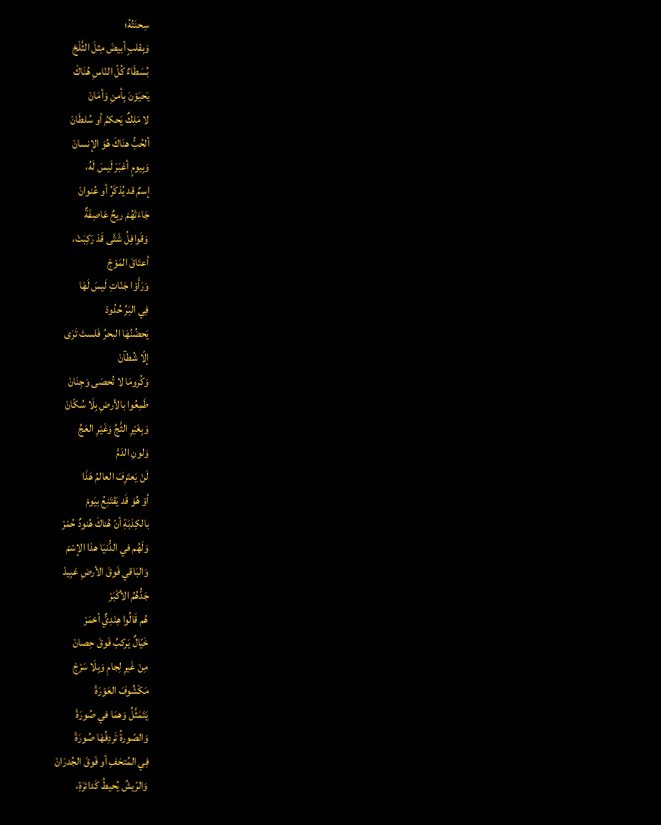سِحنَتُهُ؛
وَبِقلبٍ أبيضَ مِثلَ الثَّلْجْ
بُسَطَاءٌ كُلّ النّاسِ هُنَاكْ
يَحيَوْنَ بِأمنِ وَأمَانْ
لا مَلِكٌ يَحكمُ أو سُلطَانْ
ألحُبُّ هنَاكَ هُوَ الإنسانْ
وَبِيومٍ أغبَرَ لَيسَ لَهُ،
إسمٌ قد يُذكَرُ أو عُنوانْ
جَاءَتْهُمْ ريحٌ عَاصِفَةٌ
وَقَوافِلُ شَتَّى قَدْ رَكِبَتْ،
أعتَاقَ المَوْجْ
وَرَأَوْا جَنّاتِ لَيسَ لَهَا
فِي البَرِّ حُدُودْ
يَحضُنُهَا البحرُ فَلستَ تَرَى
إلّا شُطآنْ
وَكُرومَا لا تُحصَى وَجِنَانْ
طَمِعُوا بالأرضِ بِلَا سُكّانْ
وَبِغَيْرِ الثَّجِّ وَغَيْرِ العَجِّ
وَلونِ الدَمّْ
لَنْ يَعتَرِفَ العالمُ هَذَا
أوْ هُوَ قَد يَقتَنِعُ بيَومْ
بالكِذبَةِ أنّ هُناكَ هُنودٌ حُمْرْ
وَلَهُم في الدُّنيَا هذا الإسْمْ
وَالبَاقي فَوقَ الأرضِ عَبِيدْ
جَدُّهُمُ الأكْبَرْ
هُم قَالُوا هِنْدِيٌّ أحْمَرْ
خَيّالٌ يَركبُ فَوقَ حِصانْ
مِنْ غَيرِ لِجامِ وَبِلَا سَرْجْ
مَكْشُوفَ العَوْرَةْ
يَتَمَثَّلُ وَهمَا في صُورَةْ
وَالصّورةُ تَردِفُهَا صُورَةْ
فِي المُتحَفِ أو فَوقَ الجُدرَانْ
وَالرّيشُ يُحيطُ كَدائرَةِ،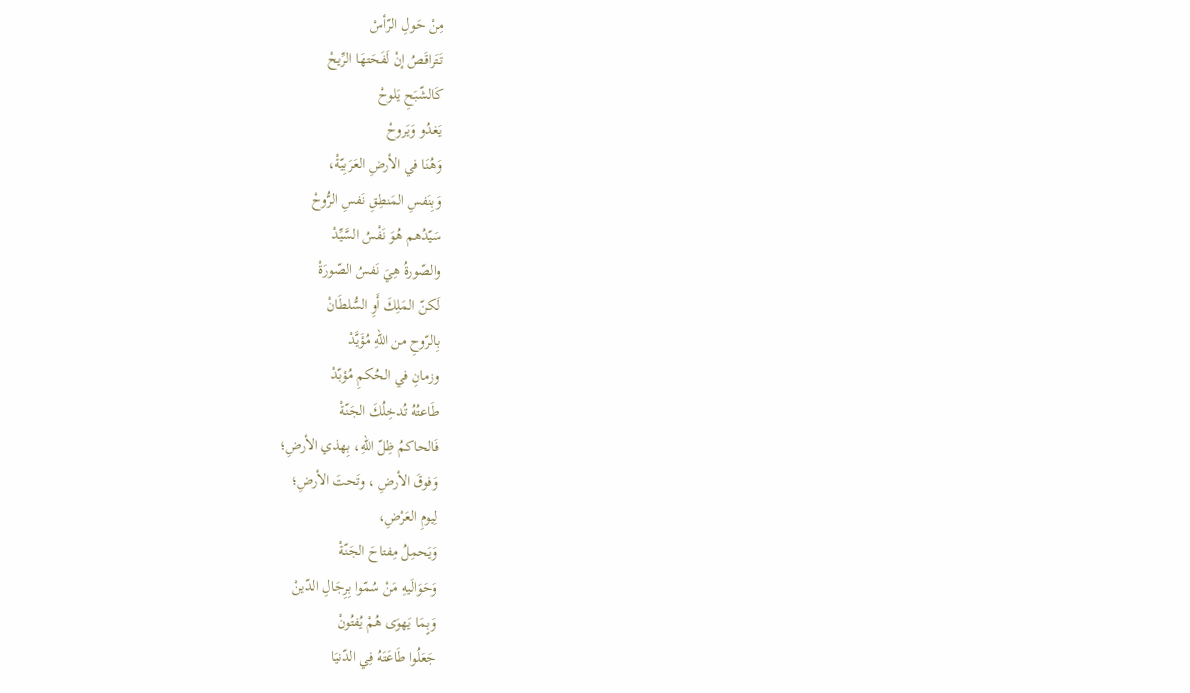مِنْ حَولِ الرّأسْ
تَتَراقَصُ إنْ لَفَحَتهَا الرِّيحْ
كَالشّبَحِ يَلوحْ
يَغدُو وَيَروحْ
وَهُنَا في الأرضِ العَرَبِيّةْ،
وَبِنَفسِ المَنطِقِ نَفسِ الرُّوحْ
سَيّدُهم هُوَ نَفْسُ السَّيِّدْ
والصّورةُ هِيَ نَفسُ الصّورَةْ
لَكنّ المَلِكَ أَوِ السُّلطَانْ
بِالرّوحِ من اللهِ مُؤَيَّدْ
وزمانِ في الحُكمِ مُؤبّدْ
طَاعتُهُ تُدخِلُكَ الجَنّةْ
فَالحاكمُ ظِلّ اللهِ، بِهذي الأرضِ؛
وَفوقَ الأرضِ ، وتَحتَ الأرضِ؛
لِيومِ العَرْضِ،
وَيَحمِلُ مِفتاحَ الجَنّةْ
وَحَوَالَيهِ مَنْ سُمّوا بِرِجَالِ الدّينْ
وَبٍمَا يَهوَى هُمْ يُفتُونْ
جَعَلُوا طَاعَتَهُ فِي الدّنيَا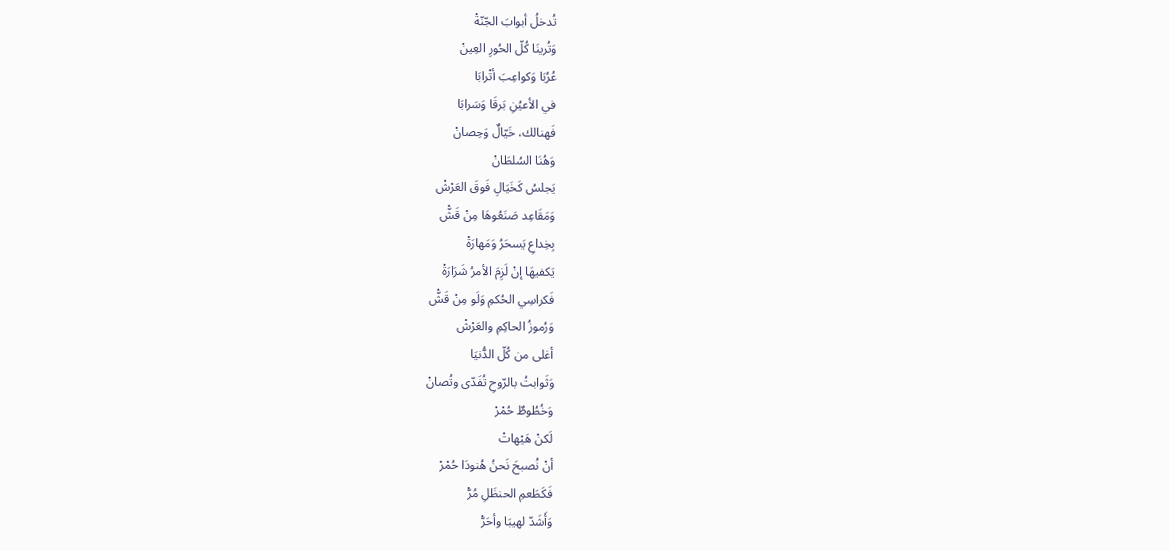تُدخلُ أبوابَ الجّنّةْ
وَتُرينَا كُلّ الحُورِ العِينْ
عُرُبَا وَكواعِبَ أتْرابَا
في الأعيُنِ بَرقَا وَسَرابَا
فَهنالك، خَيّالٌ وَحِصانْ
وَهُنَا السُلطَانْ
يَجلسُ كَخَيَالِ فَوقَ العَرْشْ
وَمَقَاعِد صَنَعُوهَا مِنْ قَشّْ
بِخِداعِ يَسحَرُ وَمَهارَةْ
يَكفيهَا إنْ لَزِمَ الأمرُ شَرَارَةْ
فَكراسِي الحُكمِ وَلَو مِنْ قَشّْ
وَرُموزُ الحاكِمِ والعَرْشْ
أغلى من كُلّ الدُّنيَا
وَثَوابتُ بالرّوحِ تُفَدّى وتُصانْ
وَخُطُوطٌ حُمْرْ
لَكنْ هَيْهاتْ
أنْ نُصبحَ نَحنُ هُنودَا حُمْرْ
فَكَطَعمِ الحنظَلِ مُرّْ
وَأَشَدّ لهيبَا وأحَرّْ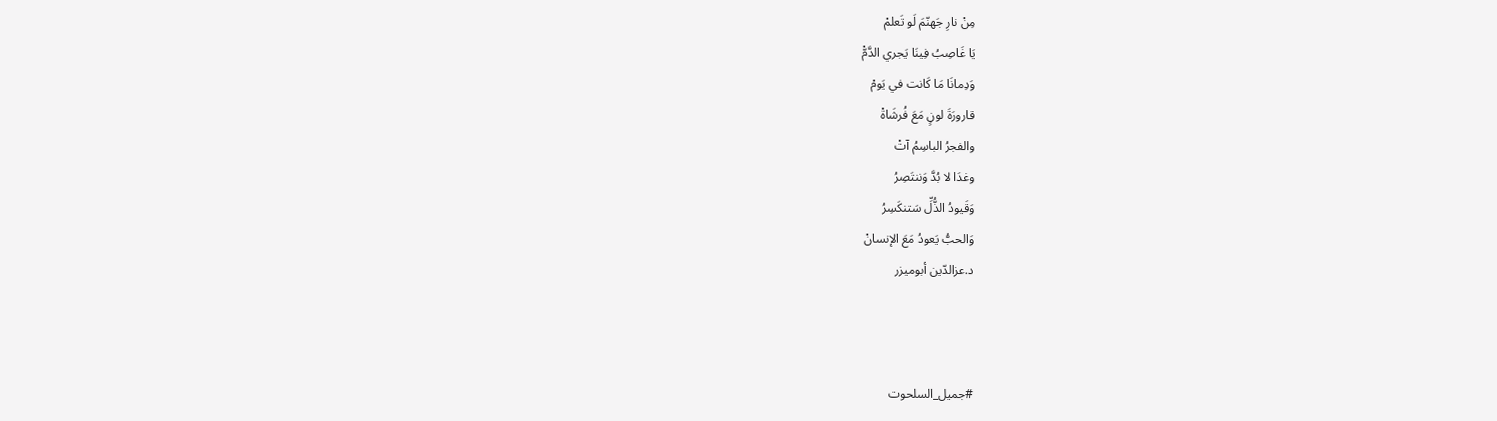مِنْ نارِ جَهنّمَ لَو تَعلمْ
يَا غَاصِبُ فِينَا يَجري الدَّمّْ
وَدِمانَا مَا كَانت في يَومْ
قارورَةَ لونٍ مَعَ فُرشَاةْ
والفجرُ الباسِمُ آتْ
وغدَا لا بُدَّ وَننتَصِرُ
وَقَيودُ الذُّلِّ سَتنكَسِرُ
وَالحبُّ يَعودُ مَعَ الإنسانْ
د.عزالدّين أبوميزر



#جميل_السلحوت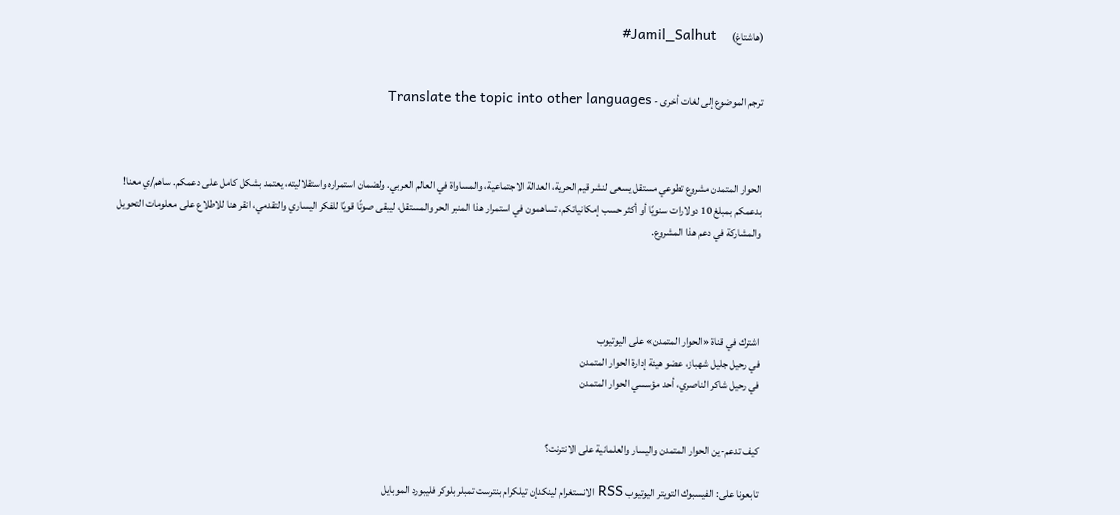(هاشتاغ)       Jamil_Salhut#


ترجم الموضوع إلى لغات أخرى - Translate the topic into other languages



الحوار المتمدن مشروع تطوعي مستقل يسعى لنشر قيم الحرية، العدالة الاجتماعية، والمساواة في العالم العربي. ولضمان استمراره واستقلاليته، يعتمد بشكل كامل على دعمكم. ساهم/ي معنا! بدعمكم بمبلغ 10 دولارات سنويًا أو أكثر حسب إمكانياتكم، تساهمون في استمرار هذا المنبر الحر والمستقل، ليبقى صوتًا قويًا للفكر اليساري والتقدمي، انقر هنا للاطلاع على معلومات التحويل والمشاركة في دعم هذا المشروع.




اشترك في قناة «الحوار المتمدن» على اليوتيوب
في رحيل جليل شهباز، عضو هيئة إدارة الحوار المتمدن
في رحيل شاكر الناصري، أحد مؤسسي الحوار المتمدن


كيف تدعم-ين الحوار المتمدن واليسار والعلمانية على الانترنت؟

تابعونا على: الفيسبوك التويتر اليوتيوب RSS الانستغرام لينكدإن تيلكرام بنترست تمبلر بلوكر فليبورد الموبايل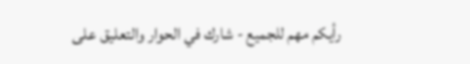رأيكم مهم للجميع - شارك في الحوار والتعليق على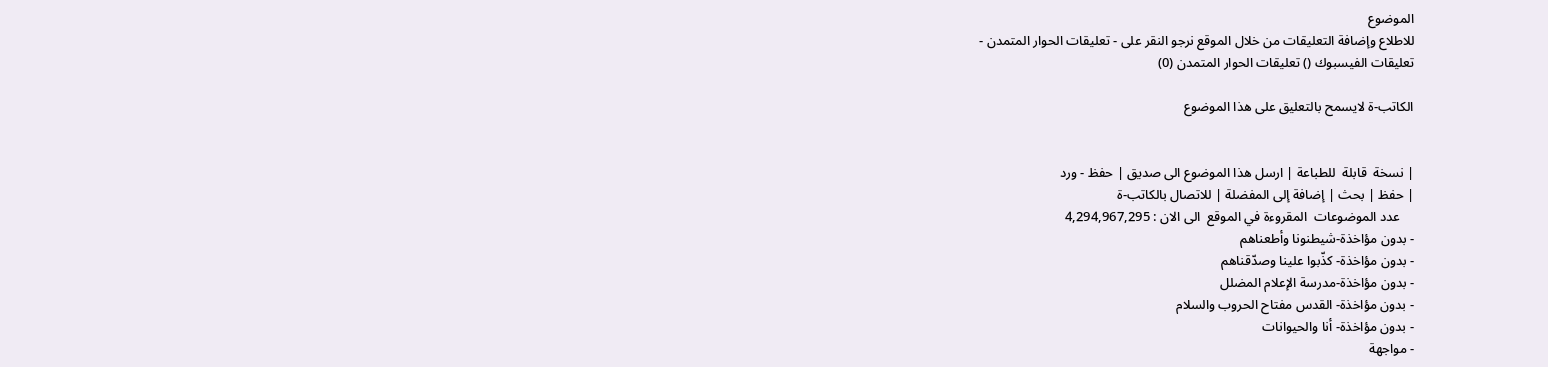الموضوع
للاطلاع وإضافة التعليقات من خلال الموقع نرجو النقر على - تعليقات الحوار المتمدن -
تعليقات الفيسبوك () تعليقات الحوار المتمدن (0)

الكاتب-ة لايسمح بالتعليق على هذا الموضوع


| نسخة  قابلة  للطباعة | ارسل هذا الموضوع الى صديق | حفظ - ورد
| حفظ | بحث | إضافة إلى المفضلة | للاتصال بالكاتب-ة
    عدد الموضوعات  المقروءة في الموقع  الى الان : 4,294,967,295
- بدون مؤاخذة-شيطنونا وأطعناهم
- بدون مؤاخذة- كذّبوا علينا وصدّقناهم
- بدون مؤاخذة-مدرسة الإعلام المضلل
- بدون مؤاخذة- القدس مفتاح الحروب والسلام
- بدون مؤاخذة- أنا والحيوانات
- مواجهة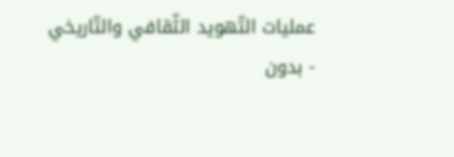عمليات التّهويد الثّقافي والتّاريخي
- بدون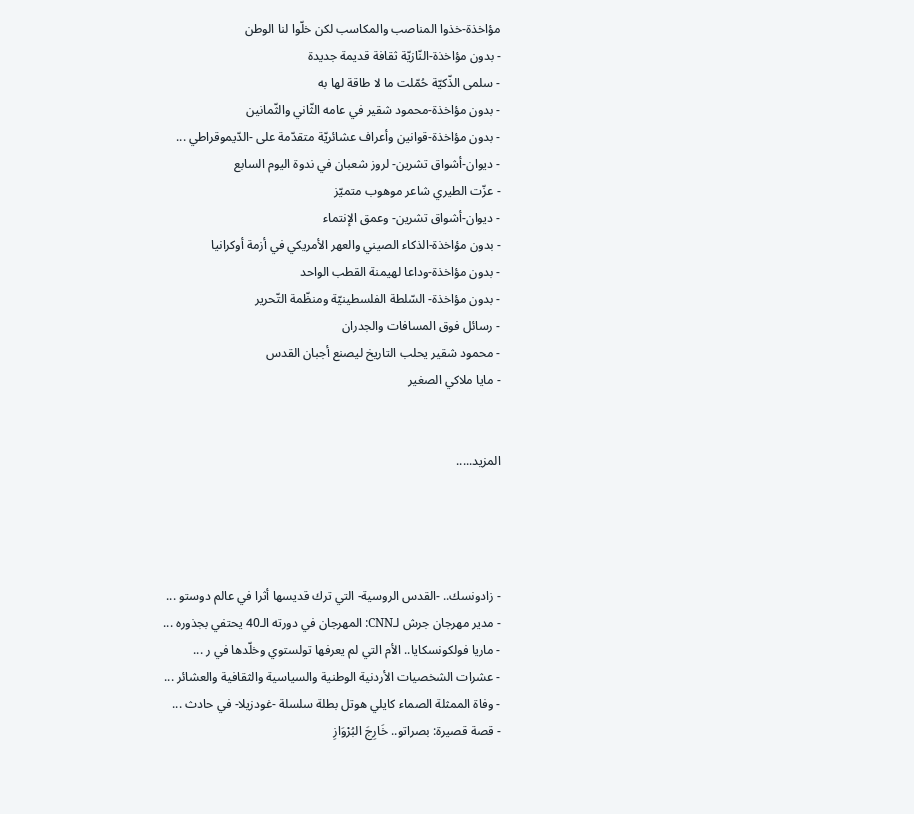مؤاخذة-خذوا المناصب والمكاسب لكن خلّوا لنا الوطن
- بدون مؤاخذة-النّازيّة ثقافة قديمة جديدة
- سلمى الذّكيّة حُمّلت ما لا طاقة لها به
- بدون مؤاخذة-محمود شقير في عامه الثّاني والثّمانين
- بدون مؤاخذة-قوانين وأعراف عشائريّة متقدّمة على -الدّيموقراطي ...
- ديوان-أشواق تشرين- لروز شعبان في ندوة اليوم السابع
- عزّت الطيري شاعر موهوب متميّز
- ديوان-أشواق تشرين- وعمق الإنتماء
- بدون مؤاخذة-الذكاء الصيني والعهر الأمريكي في أزمة أوكرانيا
- بدون مؤاخذة-وداعا لهيمنة القطب الواحد
- بدون مؤاخذة- السّلطة الفلسطينيّة ومنظّمة التّحرير
- رسائل فوق المسافات والجدران
- محمود شقير يحلب التاريخ ليصنع أجبان القدس
- مايا ملاكي الصغير


المزيد.....




- زادونسك.. -القدس الروسية- التي ترك قديسها أثرا في عالم دوستو ...
- مدير مهرجان جرش لـCNN: المهرجان في دورته الـ40 يحتفي بجذوره ...
- ماريا فولكونسكايا.. الأم التي لم يعرفها تولستوي وخلّدها في ر ...
- عشرات الشخصيات الأردنية الوطنية والسياسية والثقافية والعشائر ...
- وفاة الممثلة الصماء كايلي هوتل بطلة سلسلة -غودزيلا- في حادث ...
- قصة قصيرة: بصراتو.. خَارِجَ البُرْوَازِ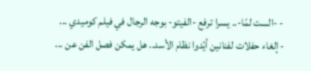- -الست لمّا-.. يسرا ترفع -الفيتو- بوجه الرجال في فيلم كوميدي ...
- إلغاء حفلات لفنانين أيّدوا نظام الأسد.. هل يمكن فصل الفن عن ...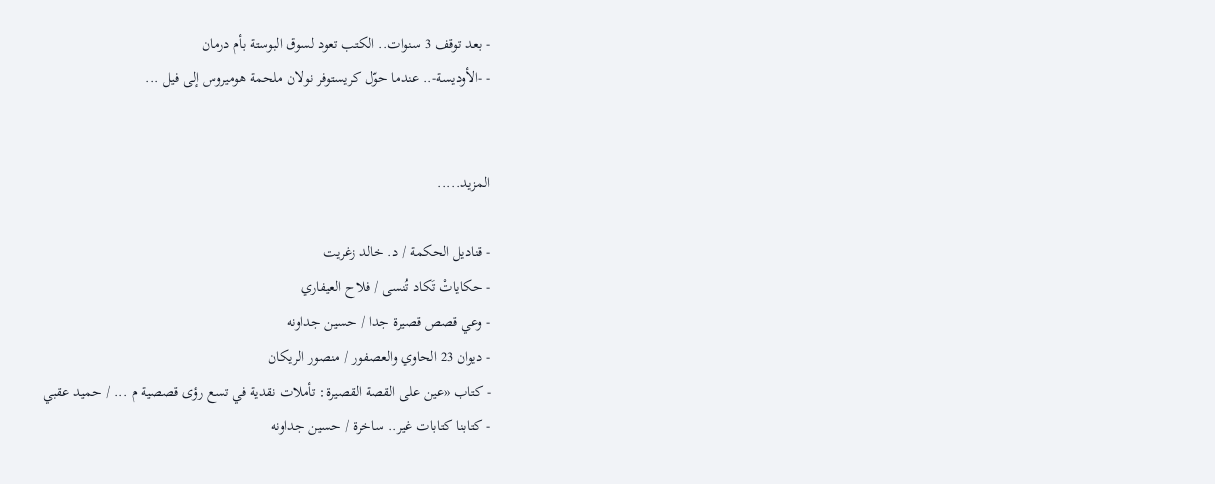- بعد توقف 3 سنوات.. الكتب تعود لسوق البوستة بأم درمان
- -الأوديسة-.. عندما حوّل كريستوفر نولان ملحمة هوميروس إلى فيل ...


المزيد.....

- قناديل الحكمة / د. خالد زغريت
- حكاياتْ تَكاد تُنسى / فلاح العيفاري
- وعي قصص قصيرة جدا / حسين جداونه
- ديوان 23 الحاوي والعصفور / منصور الريكان
- كتاب «عين على القصة القصيرة: تأملات نقدية في تسع رؤى قصصية م ... / حميد عقبي
- كتابنا كتابات غير.. ساخرة / حسين جداونه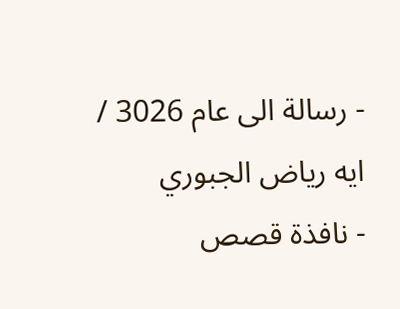- رسالة الى عام 3026 / ايه رياض الجبوري
- نافذة قصص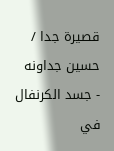قصيرة جدا / حسين جداونه
- جسد الكرنفال في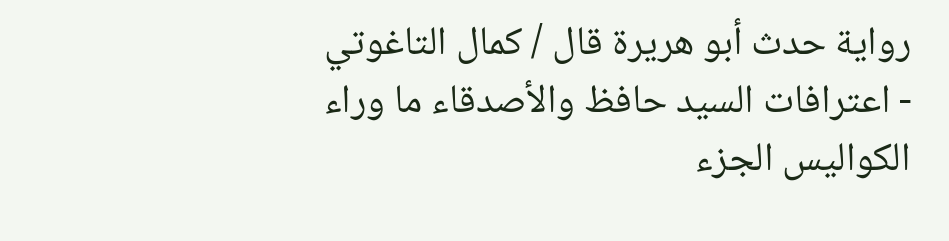رواية حدث أبو هريرة قال / كمال التاغوتي
- اعترافات السيد حافظ والأصدقاء ما وراء الكواليس الجزء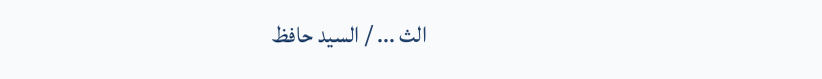الث ... / السيد حافظ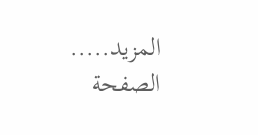المزيد.....
الصفحة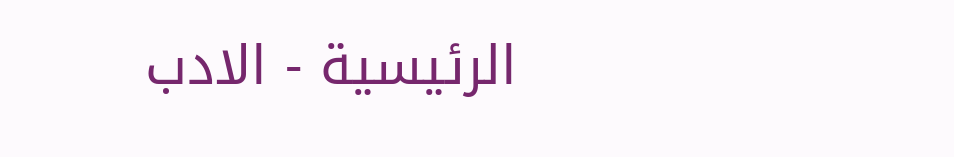الرئيسية - الادب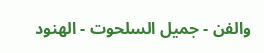والفن - جميل السلحوت - الهنود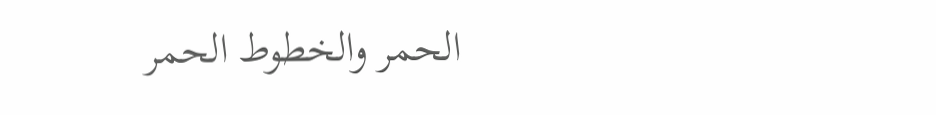الحمر والخطوط الحمر